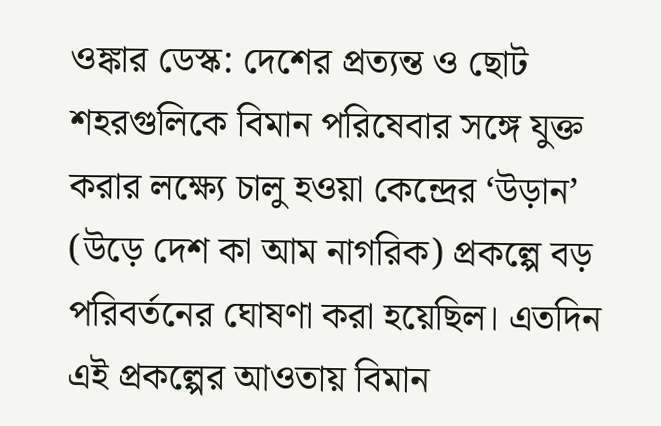ওঙ্কার ডেস্ক: দেশের প্রত্যন্ত ও ছোট শহরগুলিকে বিমান পরিষেবার সঙ্গে যুক্ত করার লক্ষ্যে চালু হওয়া কেন্দ্রের ‘উড়ান’ (উড়ে দেশ কা আম নাগরিক) প্রকল্পে বড় পরিবর্তনের ঘোষণা করা হয়েছিল। এতদিন এই প্রকল্পের আওতায় বিমান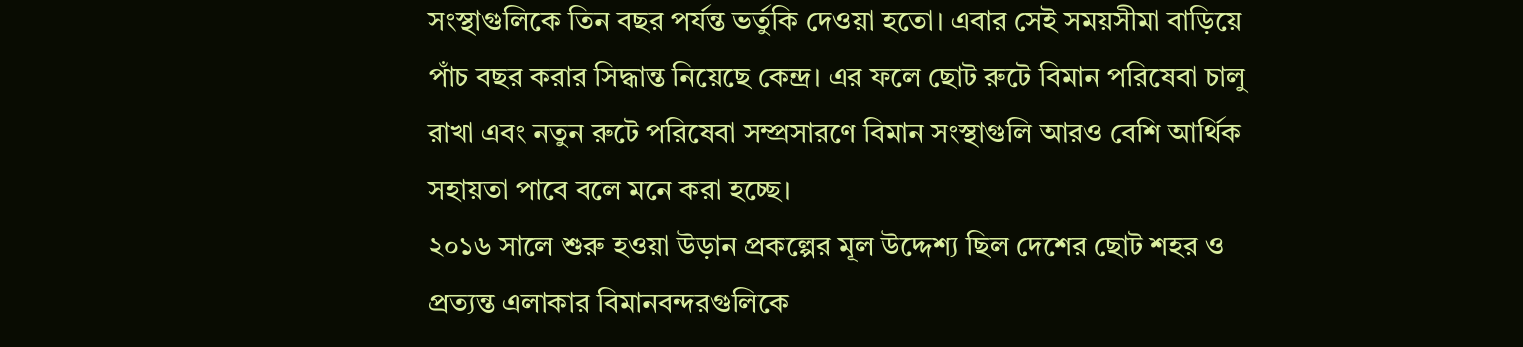সংস্থাগুলিকে তিন বছর পর্যন্ত ভর্তুকি দেওয়া হতো। এবার সেই সময়সীমা বাড়িয়ে পাঁচ বছর করার সিদ্ধান্ত নিয়েছে কেন্দ্র। এর ফলে ছোট রুটে বিমান পরিষেবা চালু রাখা এবং নতুন রুটে পরিষেবা সম্প্রসারণে বিমান সংস্থাগুলি আরও বেশি আর্থিক সহায়তা পাবে বলে মনে করা হচ্ছে।
২০১৬ সালে শুরু হওয়া উড়ান প্রকল্পের মূল উদ্দেশ্য ছিল দেশের ছোট শহর ও প্রত্যন্ত এলাকার বিমানবন্দরগুলিকে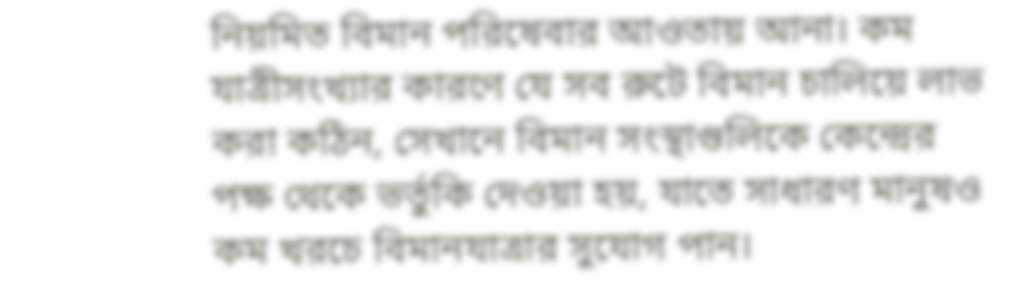নিয়মিত বিমান পরিষেবার আওতায় আনা। কম যাত্রীসংখ্যার কারণে যে সব রুটে বিমান চালিয়ে লাভ করা কঠিন, সেখানে বিমান সংস্থাগুলিকে কেন্দ্রের পক্ষ থেকে ভর্তুকি দেওয়া হয়, যাতে সাধারণ মানুষও কম খরচে বিমানযাত্রার সুযোগ পান।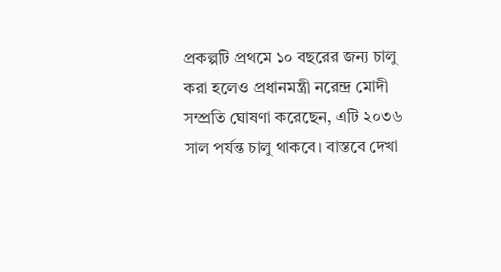প্রকল্পটি প্রথমে ১০ বছরের জন্য চালু করা হলেও প্রধানমন্ত্রী নরেন্দ্র মোদী সম্প্রতি ঘোষণা করেছেন, এটি ২০৩৬ সাল পর্যন্ত চালু থাকবে। বাস্তবে দেখা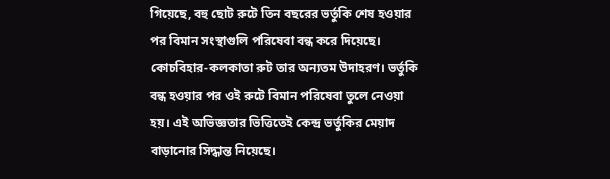গিয়েছে, বহু ছোট রুটে তিন বছরের ভর্তুকি শেষ হওয়ার পর বিমান সংস্থাগুলি পরিষেবা বন্ধ করে দিয়েছে। কোচবিহার-কলকাতা রুট তার অন্যতম উদাহরণ। ভর্তুকি বন্ধ হওয়ার পর ওই রুটে বিমান পরিষেবা তুলে নেওয়া হয়। এই অভিজ্ঞতার ভিত্তিতেই কেন্দ্র ভর্তুকির মেয়াদ বাড়ানোর সিদ্ধান্ত নিয়েছে।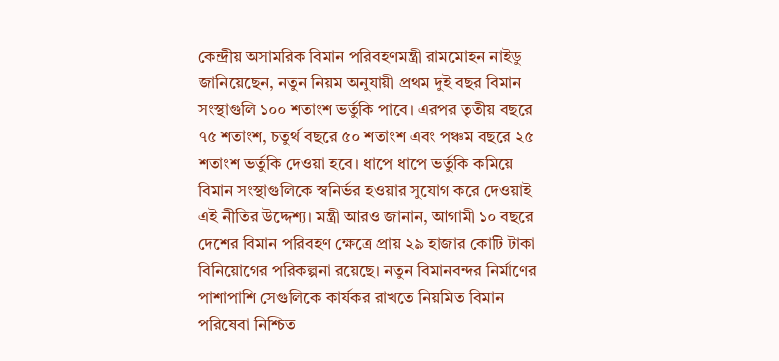কেন্দ্রীয় অসামরিক বিমান পরিবহণমন্ত্রী রামমোহন নাইডু জানিয়েছেন, নতুন নিয়ম অনুযায়ী প্রথম দুই বছর বিমান সংস্থাগুলি ১০০ শতাংশ ভর্তুকি পাবে। এরপর তৃতীয় বছরে ৭৫ শতাংশ, চতুর্থ বছরে ৫০ শতাংশ এবং পঞ্চম বছরে ২৫ শতাংশ ভর্তুকি দেওয়া হবে। ধাপে ধাপে ভর্তুকি কমিয়ে বিমান সংস্থাগুলিকে স্বনির্ভর হওয়ার সুযোগ করে দেওয়াই এই নীতির উদ্দেশ্য। মন্ত্রী আরও জানান, আগামী ১০ বছরে দেশের বিমান পরিবহণ ক্ষেত্রে প্রায় ২৯ হাজার কোটি টাকা বিনিয়োগের পরিকল্পনা রয়েছে। নতুন বিমানবন্দর নির্মাণের পাশাপাশি সেগুলিকে কার্যকর রাখতে নিয়মিত বিমান পরিষেবা নিশ্চিত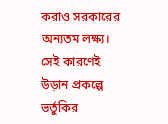করাও সরকারের অন্যতম লক্ষ্য। সেই কারণেই উড়ান প্রকল্পে ভর্তুকির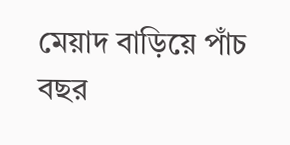মেয়াদ বাড়িয়ে পাঁচ বছর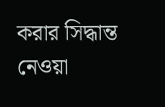করার সিদ্ধান্ত নেওয়া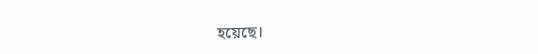হয়েছে।